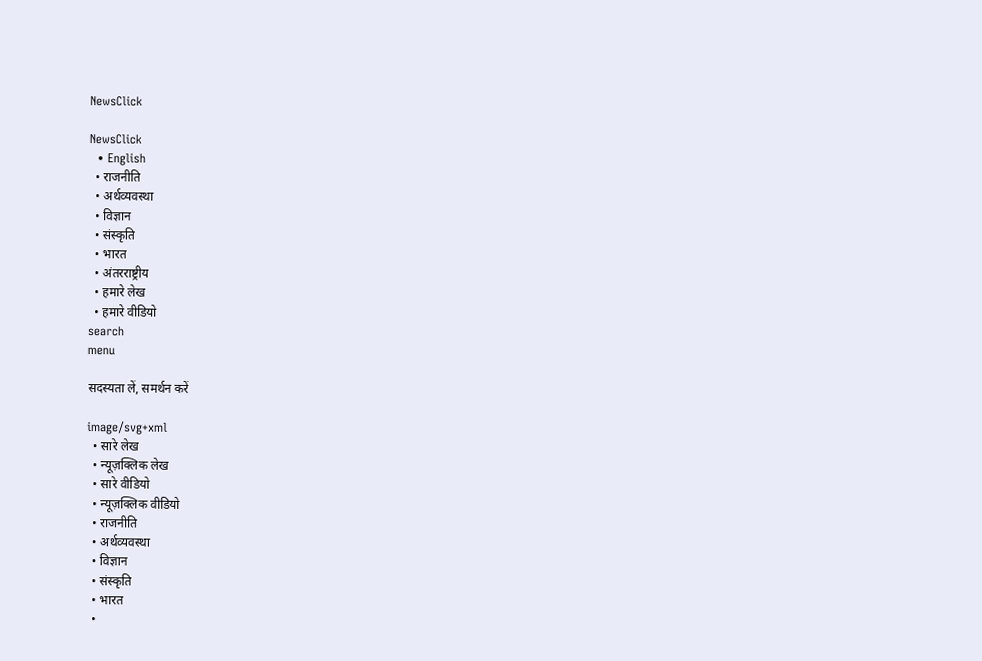NewsClick

NewsClick
  • English
  • राजनीति
  • अर्थव्यवस्था
  • विज्ञान
  • संस्कृति
  • भारत
  • अंतरराष्ट्रीय
  • हमारे लेख
  • हमारे वीडियो
search
menu

सदस्यता लें, समर्थन करें

image/svg+xml
  • सारे लेख
  • न्यूज़क्लिक लेख
  • सारे वीडियो
  • न्यूज़क्लिक वीडियो
  • राजनीति
  • अर्थव्यवस्था
  • विज्ञान
  • संस्कृति
  • भारत
  •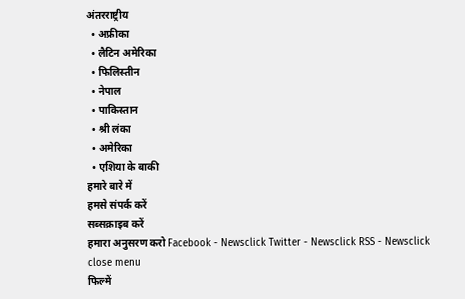अंतरराष्ट्रीय
  • अफ्रीका
  • लैटिन अमेरिका
  • फिलिस्तीन
  • नेपाल
  • पाकिस्तान
  • श्री लंका
  • अमेरिका
  • एशिया के बाकी
हमारे बारे में
हमसे संपर्क करें
सब्सक्राइब करें
हमारा अनुसरण करो Facebook - Newsclick Twitter - Newsclick RSS - Newsclick
close menu
फिल्में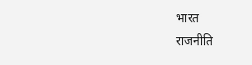भारत
राजनीति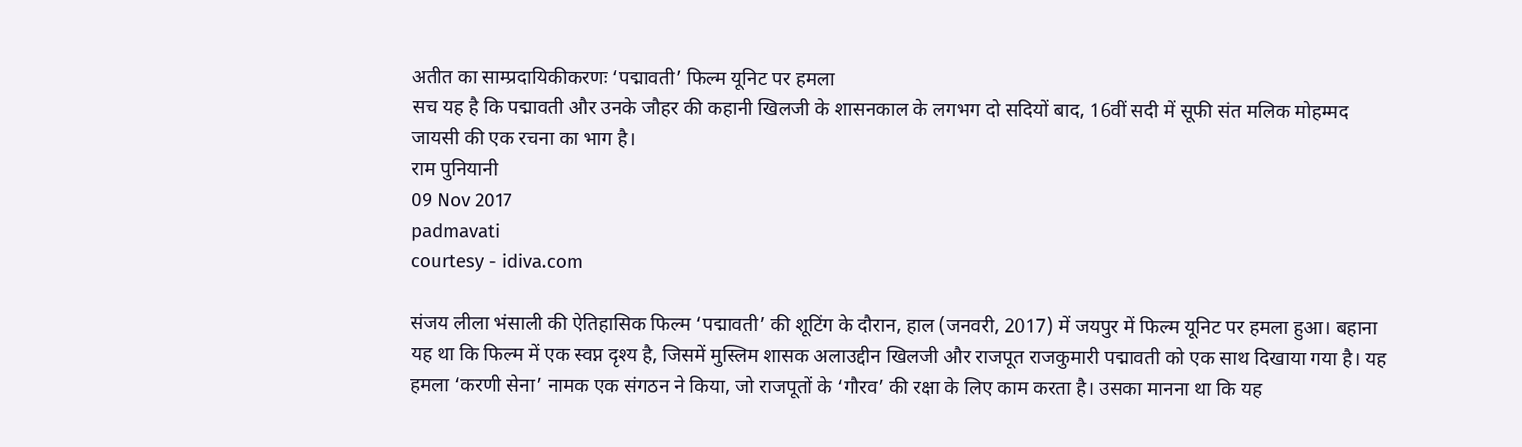अतीत का साम्प्रदायिकीकरणः ‘पद्मावती’ फिल्म यूनिट पर हमला
सच यह है कि पद्मावती और उनके जौहर की कहानी खिलजी के शासनकाल के लगभग दो सदियों बाद, 16वीं सदी में सूफी संत मलिक मोहम्मद जायसी की एक रचना का भाग है।
राम पुनियानी
09 Nov 2017
padmavati
courtesy - idiva.com

संजय लीला भंसाली की ऐतिहासिक फिल्म ‘पद्मावती’ की शूटिंग के दौरान, हाल (जनवरी, 2017) में जयपुर में फिल्म यूनिट पर हमला हुआ। बहाना यह था कि फिल्म में एक स्वप्न दृश्य है, जिसमें मुस्लिम शासक अलाउद्दीन खिलजी और राजपूत राजकुमारी पद्मावती को एक साथ दिखाया गया है। यह हमला ‘करणी सेना’ नामक एक संगठन ने किया, जो राजपूतों के ‘गौरव’ की रक्षा के लिए काम करता है। उसका मानना था कि यह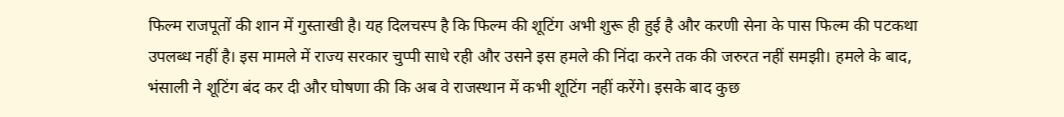फिल्म राजपूतों की शान में गुस्ताखी है। यह दिलचस्प है कि फिल्म की शूटिंग अभी शुरू ही हुई है और करणी सेना के पास फिल्म की पटकथा उपलब्ध नहीं है। इस मामले में राज्य सरकार चुप्पी साधे रही और उसने इस हमले की निंदा करने तक की जरुरत नहीं समझी। हमले के बाद, भंसाली ने शूटिंग बंद कर दी और घोषणा की कि अब वे राजस्थान में कभी शूटिंग नहीं करेंगे। इसके बाद कुछ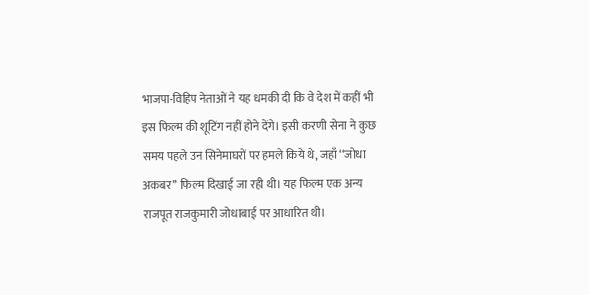भाजपा-विहिप नेताओं ने यह धमकी दी कि वे देश में कहीं भी इस फिल्म की शूटिंग नहीं होने देंगे। इसी करणी सेना ने कुछ समय पहले उन सिनेमाघरों पर हमले किये थे, जहाँ ‘‘जोधा अकबर’’ फिल्म दिखाई जा रही थी। यह फिल्म एक अन्य राजपूत राजकुमारी जोधाबाई पर आधारित थी।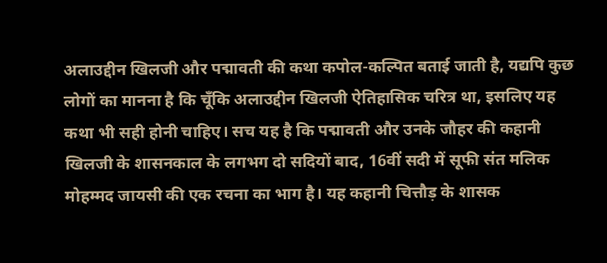अलाउद्दीन खिलजी और पद्मावती की कथा कपोल-कल्पित बताई जाती है, यद्यपि कुछ लोगों का मानना है कि चूँकि अलाउद्दीन खिलजी ऐतिहासिक चरित्र था, इसलिए यह कथा भी सही होनी चाहिए। सच यह है कि पद्मावती और उनके जौहर की कहानी खिलजी के शासनकाल के लगभग दो सदियों बाद, 16वीं सदी में सूफी संत मलिक मोहम्मद जायसी की एक रचना का भाग है। यह कहानी चित्तौड़ के शासक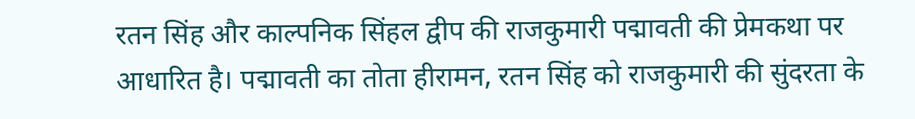रतन सिंह और काल्पनिक सिंहल द्वीप की राजकुमारी पद्मावती की प्रेमकथा पर आधारित है। पद्मावती का तोता हीरामन, रतन सिंह को राजकुमारी की सुंदरता के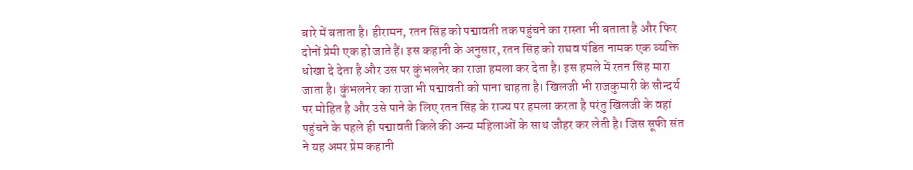बारे में बताता है। हीरामन, रतन सिंह को पद्मावती तक पहुंचने का रास्ता भी बताता है और फिर दोनों प्रेमी एक हो जाते हैं। इस कहानी के अनुसार, रतन सिंह को राघव पंडित नामक एक व्यक्ति धोखा दे देता है और उस पर कुंभलनेर का राजा हमला कर देता है। इस हमले में रतन सिंह मारा जाता है। कुंभलनेर का राजा भी पद्मावती को पाना चाहता है। खिलजी भी राजकुमारी के सौन्दर्य पर मोहित है और उसे पाने के लिए रतन सिंह के राज्य पर हमला करता है परंतु खिलजी के वहां पहुंचने के पहले ही पद्मावती किले की अन्य महिलाओं के साथ जौहर कर लेती है। जिस सूफी संत ने यह अमर प्रेम कहानी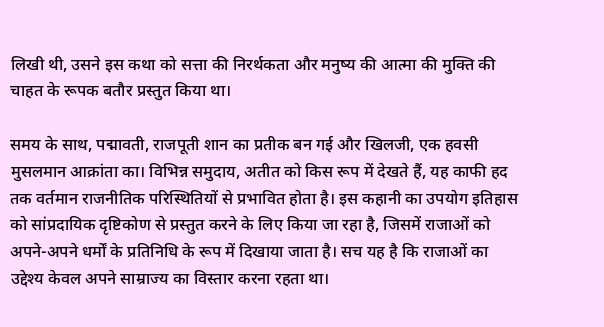लिखी थी, उसने इस कथा को सत्ता की निरर्थकता और मनुष्य की आत्मा की मुक्ति की चाहत के रूपक बतौर प्रस्तुत किया था।

समय के साथ, पद्मावती, राजपूती शान का प्रतीक बन गई और खिलजी, एक हवसी मुसलमान आक्रांता का। विभिन्न समुदाय, अतीत को किस रूप में देखते हैं, यह काफी हद तक वर्तमान राजनीतिक परिस्थितियों से प्रभावित होता है। इस कहानी का उपयोग इतिहास को सांप्रदायिक दृष्टिकोण से प्रस्तुत करने के लिए किया जा रहा है, जिसमें राजाओं को अपने-अपने धर्मों के प्रतिनिधि के रूप में दिखाया जाता है। सच यह है कि राजाओं का उद्देश्य केवल अपने साम्राज्य का विस्तार करना रहता था।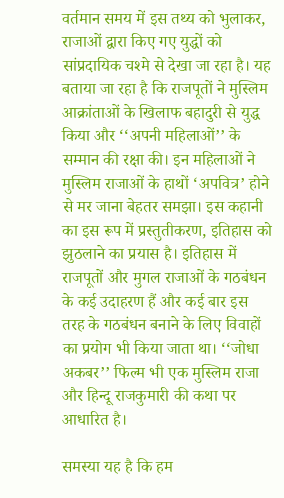वर्तमान समय में इस तथ्य को भुलाकर, राजाओं द्वारा किए गए युद्धों को सांप्रदायिक चश्मे से देखा जा रहा है। यह बताया जा रहा है कि राजपूतों ने मुस्लिम आक्रांताओं के खिलाफ बहादुरी से युद्ध किया और ‘‘अपनी महिलाओं’’ के सम्मान की रक्षा की। इन महिलाओं ने मुस्लिम राजाओं के हाथों ‘अपवित्र’ होने से मर जाना बेहतर समझा। इस कहानी का इस रूप में प्रस्तुतीकरण, इतिहास को झुठलाने का प्रयास है। इतिहास में राजपूतों और मुगल राजाओं के गठबंधन के कई उदाहरण हैं और कई बार इस तरह के गठबंधन बनाने के लिए विवाहों का प्रयोग भी किया जाता था। ‘‘जोधा अकबर’’ फिल्म भी एक मुस्लिम राजा और हिन्दू राजकुमारी की कथा पर आधारित है।

समस्या यह है कि हम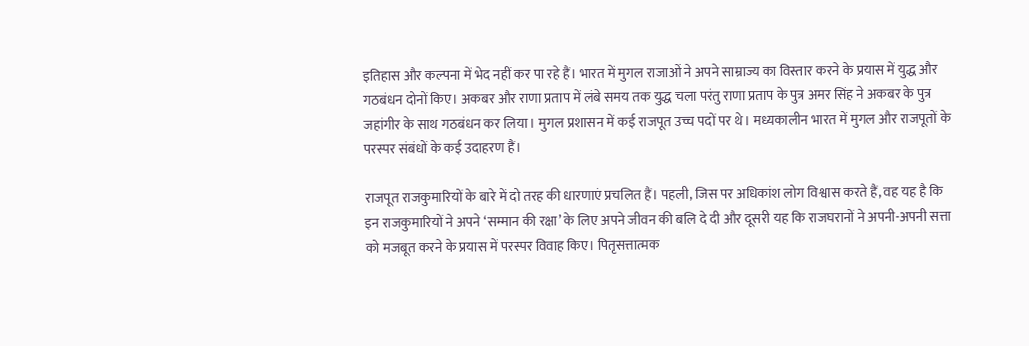इतिहास और कल्पना में भेद नहीं कर पा रहे हैं। भारत में मुगल राजाओं ने अपने साम्राज्य का विस्तार करने के प्रयास में युद्ध और गठबंधन दोनों किए। अकबर और राणा प्रताप में लंबे समय तक युद्ध चला परंतु राणा प्रताप के पुत्र अमर सिंह ने अकबर के पुत्र जहांगीर के साथ गठबंधन कर लिया। मुगल प्रशासन में कई राजपूत उच्च पदों पर थे। मध्यकालीन भारत में मुगल और राजपूतों के परस्पर संबंधों के कई उदाहरण हैं।

राजपूत राजकुमारियों के बारे में दो तरह की धारणाएं प्रचलित हैं। पहली, जिस पर अधिकांश लोग विश्वास करते हैं, वह यह है कि इन राजकुमारियों ने अपने ‘सम्मान की रक्षा’ के लिए अपने जीवन की बलि दे दी और दूसरी यह कि राजघरानों ने अपनी-अपनी सत्ता को मजबूत करने के प्रयास में परस्पर विवाह किए। पितृसत्तात्मक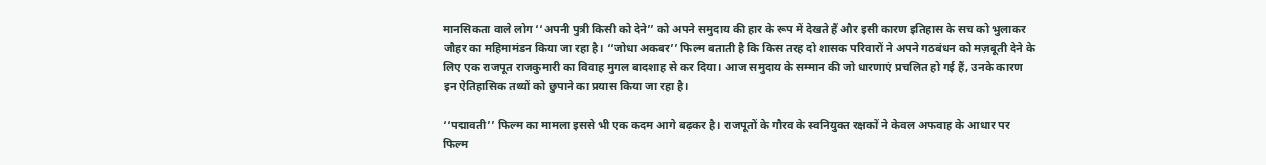मानसिकता वाले लोग ‘‘अपनी पुत्री किसी को देने’’ को अपने समुदाय की हार के रूप में देखते हैं और इसी कारण इतिहास के सच को भुलाकर जौहर का महिमामंडन किया जा रहा है। ‘‘जोधा अकबर’’ फिल्म बताती है कि किस तरह दो शासक परिवारों ने अपने गठबंधन को मज़बूती देने के लिए एक राजपूत राजकुमारी का विवाह मुगल बादशाह से कर दिया। आज समुदाय के सम्मान की जो धारणाएं प्रचलित हो गई हैं, उनके कारण इन ऐतिहासिक तथ्यों को छुपाने का प्रयास किया जा रहा है।

‘‘पद्मावती’’ फिल्म का मामला इससे भी एक कदम आगे बढ़कर है। राजपूतों के गौरव के स्वनियुक्त रक्षकों ने केवल अफवाह के आधार पर फिल्म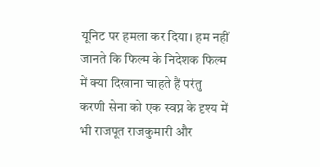यूनिट पर हमला कर दिया। हम नहीं जानते कि फिल्म के निदेशक फिल्म में क्या दिखाना चाहते हैं परंतु करणी सेना को एक स्वप्न के दृश्य में भी राजपूत राजकुमारी और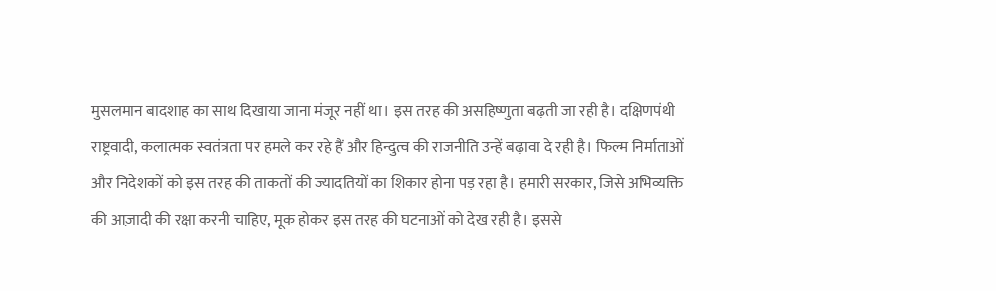मुसलमान बादशाह का साथ दिखाया जाना मंजूर नहीं था। इस तरह की असहिष्णुता बढ़ती जा रही है। दक्षिणपंथी राष्ट्रवादी, कलात्मक स्वतंत्रता पर हमले कर रहे हैं और हिन्दुत्व की राजनीति उन्हें बढ़ावा दे रही है। फिल्म निर्माताओं और निदेशकों को इस तरह की ताकतों की ज्यादतियों का शिकार होना पड़ रहा है। हमारी सरकार, जिसे अभिव्यक्ति की आज़ादी की रक्षा करनी चाहिए, मूक होकर इस तरह की घटनाओं को देख रही है। इससे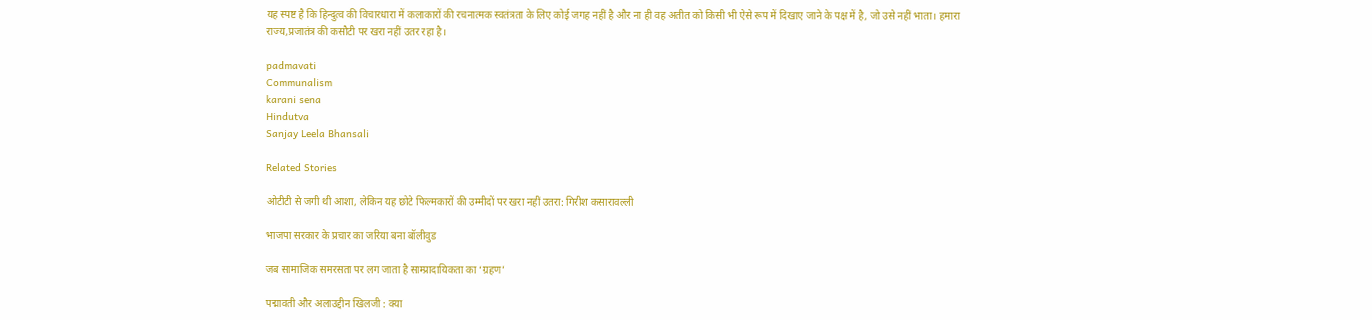यह स्पष्ट है कि हिन्दुत्व की विचारधारा में कलाकारों की रचनात्मक स्वतंत्रता के लिए कोई जगह नहीं है और ना ही वह अतीत को किसी भी ऐसे रूप में दिखाए जाने के पक्ष में है, जो उसे नहीं भाता। हमारा राज्य,प्रजातंत्र की कसौटी पर खरा नहीं उतर रहा है।

padmavati
Communalism
karani sena
Hindutva
Sanjay Leela Bhansali

Related Stories

ओटीटी से जगी थी आशा, लेकिन यह छोटे फिल्मकारों की उम्मीदों पर खरा नहीं उतरा: गिरीश कसारावल्ली

भाजपा सरकार के प्रचार का जरिया बना बॉलीवुड

जब सामाजिक समरसता पर लग जाता है साम्प्रादायिकता का ‘ग्रहण’

पद्मावती और अलाउद्दीन खिलजी : क्या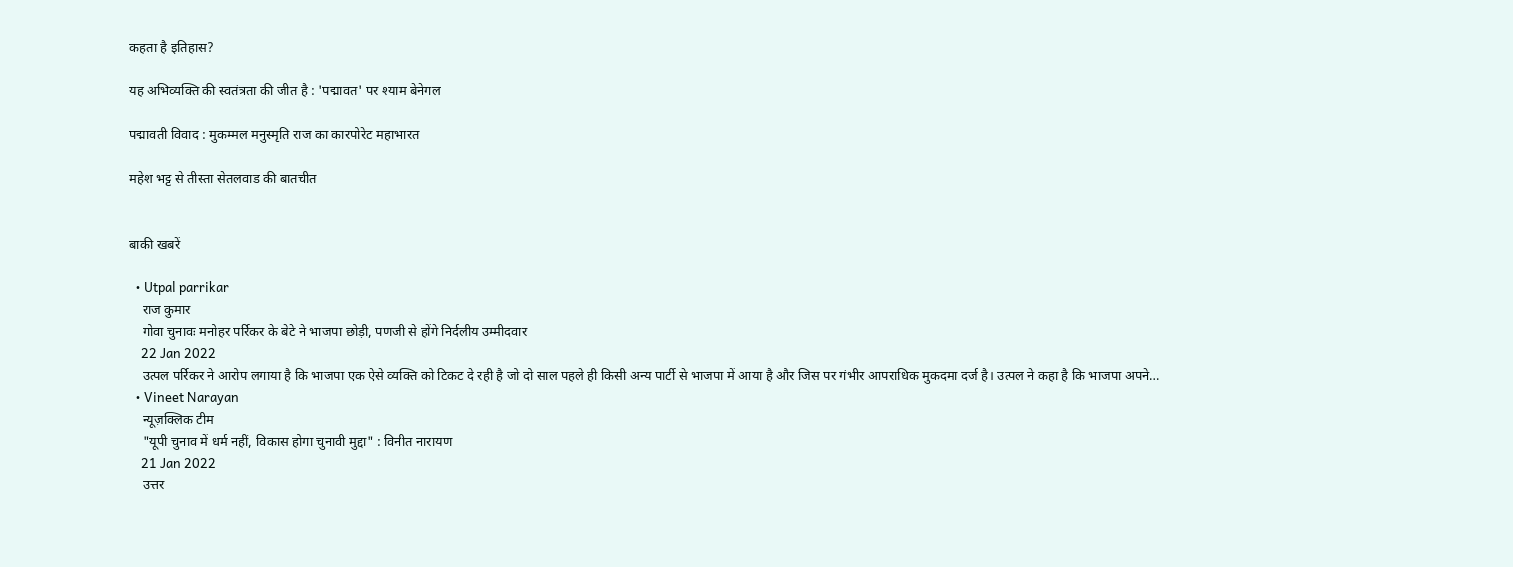कहता है इतिहास?

यह अभिव्यक्ति की स्वतंत्रता की जीत है : 'पद्मावत' पर श्याम बेनेगल

पद्मावती विवाद : मुकम्मल मनुस्मृति राज का कारपोरेट महाभारत

महेश भट्ट से तीस्ता सेतलवाड की बातचीत


बाकी खबरें

  • Utpal parrikar
    राज कुमार
    गोवा चुनावः मनोहर पर्रिकर के बेटे ने भाजपा छोड़ी, पणजी से होंगे निर्दलीय उम्मीदवार
    22 Jan 2022
    उत्पल पर्रिकर ने आरोप लगाया है कि भाजपा एक ऐसे व्यक्ति को टिकट दे रही है जो दो साल पहले ही किसी अन्य पार्टी से भाजपा में आया है और जिस पर गंभीर आपराधिक मुकदमा दर्ज है। उत्पल ने कहा है कि भाजपा अपने…
  • Vineet Narayan
    न्यूज़क्लिक टीम
    "यूपी चुनाव में धर्म नहीं, विकास होगा चुनावी मुद्दा" : विनीत नारायण
    21 Jan 2022
    उत्तर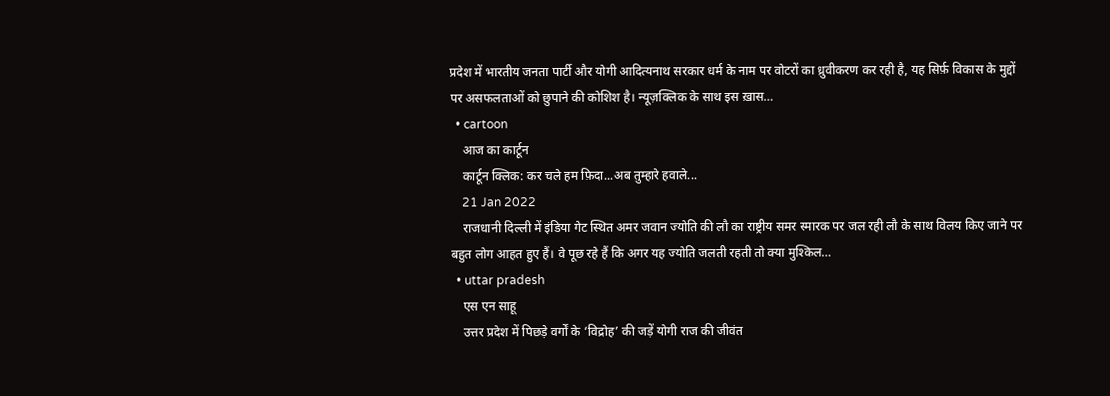प्रदेश में भारतीय जनता पार्टी और योगी आदित्यनाथ सरकार धर्म के नाम पर वोटरों का ध्रुवीकरण कर रही है, यह सिर्फ़ विकास के मुद्दों पर असफलताओं को छुपाने की कोशिश है। न्यूज़क्लिक के साथ इस ख़ास…
  • cartoon
    आज का कार्टून
    कार्टून क्लिक: कर चले हम फ़िदा...अब तुम्हारे हवाले...
    21 Jan 2022
    राजधानी दिल्ली में इंडिया गेट स्थित अमर जवान ज्योति की लौ का राष्ट्रीय समर स्मारक पर जल रही लौ के साथ विलय किए जाने पर बहुत लोग आहत हुए हैं। वे पूछ रहे हैं कि अगर यह ज्योति जलती रहती तो क्या मुश्किल…
  • uttar pradesh
    एस एन साहू
    उत्तर प्रदेश में पिछड़े वर्गों के ‘विद्रोह’ की जड़ें योगी राज की जीवंत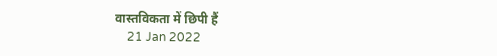वास्तविकता में छिपी हैं
    21 Jan 2022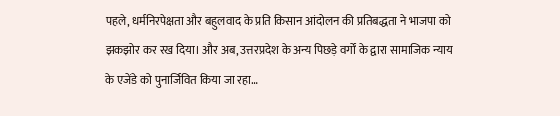पहले, धर्मनिरपेक्षता और बहुलवाद के प्रति किसान आंदोलन की प्रतिबद्धता ने भाजपा को झकझोर कर रख दिया। और अब, उत्तरप्रदेश के अन्य पिछड़े वर्गों के द्वारा सामाजिक न्याय के एजेंडे को पुनार्जिवित किया जा रहा…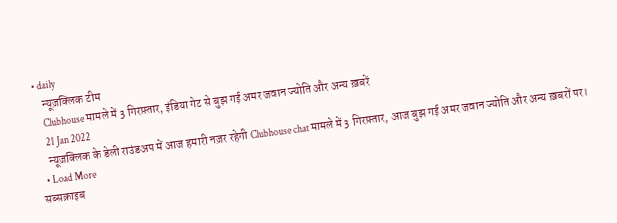• daily
    न्यूज़क्लिक टीम
    Clubhouse मामले में 3 गिरफ़्तार, इंडिया गेट से बुझ गई अमर जवान ज्योति और अन्य ख़बरें
    21 Jan 2022
    न्यूज़क्लिक के डेली राउंडअप में आज हमारी नज़र रहेगी Clubhouse chat मामले में 3 गिरफ़्तार, आज बुझ गई अमर जवान ज्योति और अन्य ख़बरों पर।
  • Load More
सब्सक्राइब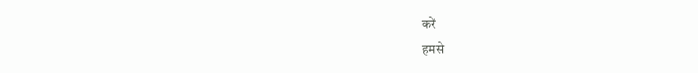करें
हमसे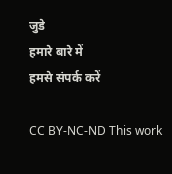जुडे
हमारे बारे में
हमसे संपर्क करें

CC BY-NC-ND This work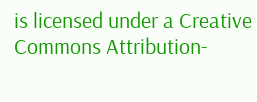is licensed under a Creative Commons Attribution-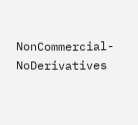NonCommercial-NoDerivatives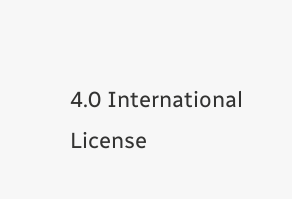4.0 International License